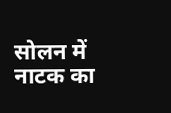सोलन में नाटक का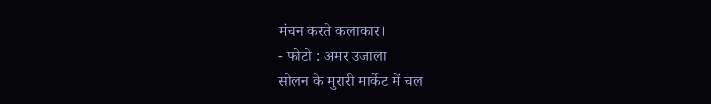मंचन करते कलाकार।
- फोटो : अमर उजाला
सोलन के मुरारी मार्केट में चल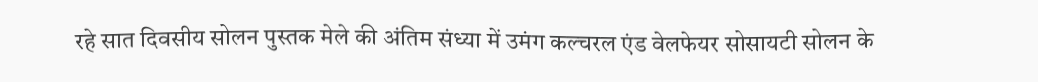रहे सात दिवसीय सोलन पुस्तक मेले की अंतिम संध्या में उमंग कल्चरल एंड वेलफेयर सोसायटी सोलन के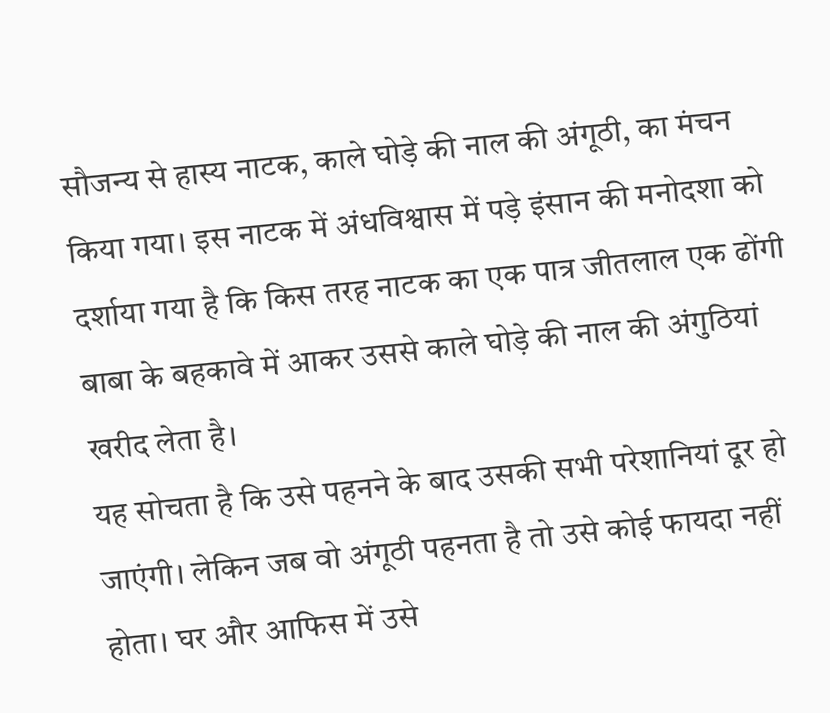सौजन्य से हास्य नाटक, काले घोड़े की नाल की अंगूठी, का मंचन किया गया। इस नाटक में अंधविश्वास में पड़े इंसान की मनोदशा को दर्शाया गया है कि किस तरह नाटक का एक पात्र जीतलाल एक ढोंगी बाबा के बहकावे में आकर उससे काले घोड़े की नाल की अंगुठियां खरीद लेता है।
यह सोचता है कि उसे पहनने के बाद उसकी सभी परेशानियां दूर हो जाएंगी। लेकिन जब वो अंगूठी पहनता है तो उसे कोई फायदा नहीं होता। घर और आफिस में उसे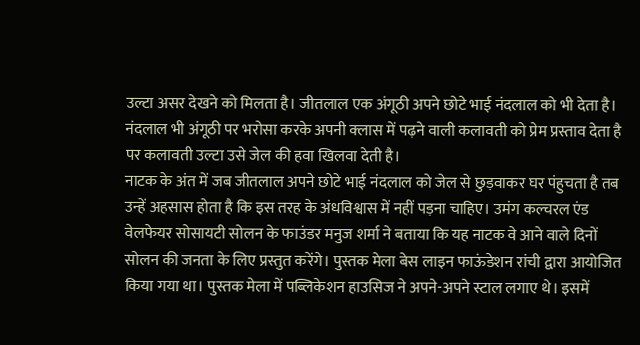उल्टा असर देखने को मिलता है। जीतलाल एक अंगूठी अपने छोटे भाई नंदलाल को भी देता है। नंदलाल भी अंगूठी पर भरोसा करके अपनी क्लास में पढ़ने वाली कलावती को प्रेम प्रस्ताव देता है पर कलावती उल्टा उसे जेल की हवा खिलवा देती है।
नाटक के अंत में जब जीतलाल अपने छोटे भाई नंदलाल को जेल से छुड़वाकर घर पंहुचता है तब उन्हें अहसास होता है कि इस तरह के अंधविश्वास में नहीं पड़ना चाहिए। उमंग कल्चरल एंड वेलफेयर सोसायटी सोलन के फाउंडर मनुज शर्मा ने बताया कि यह नाटक वे आने वाले दिनों सोलन की जनता के लिए प्रस्तुत करेंगे। पुस्तक मेला बेस लाइन फाऊंडेशन रांची द्वारा आयोजित किया गया था। पुस्तक मेला में पब्लिकेशन हाउसिज ने अपने-अपने स्टाल लगाए थे। इसमें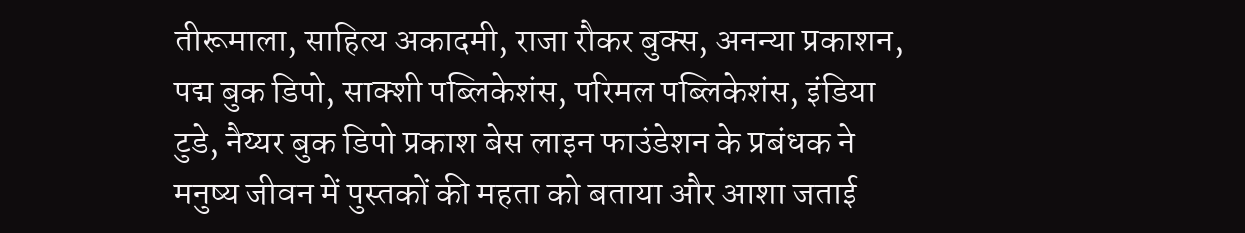तीरूमाला, साहित्य अकादमी, राजा रौकर बुक्स, अनन्या प्रकाशन, पद्म बुक डिपो, साक्शी पब्लिकेशंस, परिमल पब्लिकेशंस, इंडिया टुडे, नैय्यर बुक डिपो प्रकाश बेस लाइन फाउंडेशन के प्रबंधक ने मनुष्य जीवन में पुस्तकों की महता को बताया और आशा जताई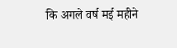कि अगले वर्ष मई महीने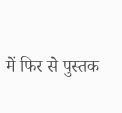में फिर से पुस्तक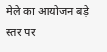मेले का आयोजन बड़े स्तर पर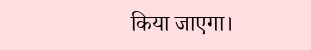किया जाएगा।